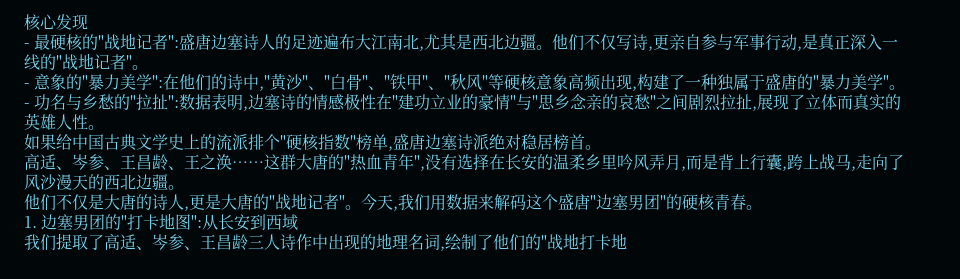核心发现
- 最硬核的"战地记者":盛唐边塞诗人的足迹遍布大江南北,尤其是西北边疆。他们不仅写诗,更亲自参与军事行动,是真正深入一线的"战地记者"。
- 意象的"暴力美学":在他们的诗中,"黄沙"、"白骨"、"铁甲"、"秋风"等硬核意象高频出现,构建了一种独属于盛唐的"暴力美学"。
- 功名与乡愁的"拉扯":数据表明,边塞诗的情感极性在"建功立业的豪情"与"思乡念亲的哀愁"之间剧烈拉扯,展现了立体而真实的英雄人性。
如果给中国古典文学史上的流派排个"硬核指数"榜单,盛唐边塞诗派绝对稳居榜首。
高适、岑参、王昌龄、王之涣……这群大唐的"热血青年",没有选择在长安的温柔乡里吟风弄月,而是背上行囊,跨上战马,走向了风沙漫天的西北边疆。
他们不仅是大唐的诗人,更是大唐的"战地记者"。今天,我们用数据来解码这个盛唐"边塞男团"的硬核青春。
1. 边塞男团的"打卡地图":从长安到西域
我们提取了高适、岑参、王昌龄三人诗作中出现的地理名词,绘制了他们的"战地打卡地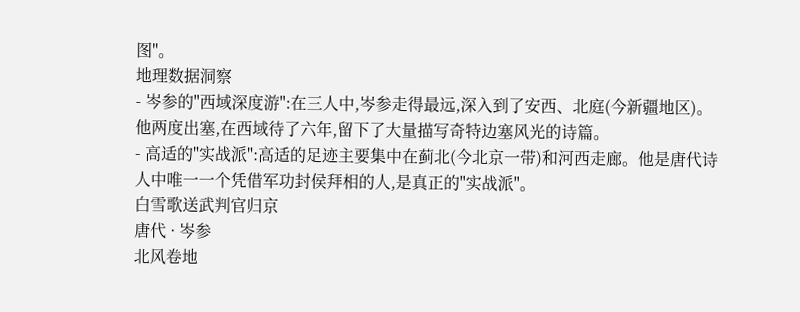图"。
地理数据洞察
- 岑参的"西域深度游":在三人中,岑参走得最远,深入到了安西、北庭(今新疆地区)。他两度出塞,在西域待了六年,留下了大量描写奇特边塞风光的诗篇。
- 高适的"实战派":高适的足迹主要集中在蓟北(今北京一带)和河西走廊。他是唐代诗人中唯一一个凭借军功封侯拜相的人,是真正的"实战派"。
白雪歌送武判官归京
唐代 · 岑参
北风卷地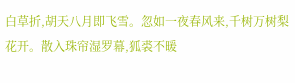白草折,胡天八月即飞雪。忽如一夜春风来,千树万树梨花开。散入珠帘湿罗幕,狐裘不暖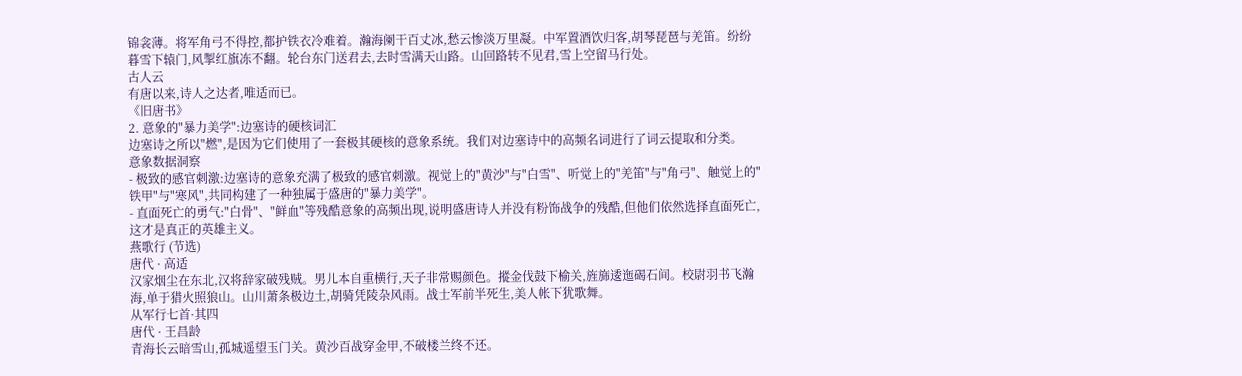锦衾薄。将军角弓不得控,都护铁衣冷难着。瀚海阑干百丈冰,愁云惨淡万里凝。中军置酒饮归客,胡琴琵琶与羌笛。纷纷暮雪下辕门,风掣红旗冻不翻。轮台东门送君去,去时雪满天山路。山回路转不见君,雪上空留马行处。
古人云
有唐以来,诗人之达者,唯适而已。
《旧唐书》
2. 意象的"暴力美学":边塞诗的硬核词汇
边塞诗之所以"燃",是因为它们使用了一套极其硬核的意象系统。我们对边塞诗中的高频名词进行了词云提取和分类。
意象数据洞察
- 极致的感官刺激:边塞诗的意象充满了极致的感官刺激。视觉上的"黄沙"与"白雪"、听觉上的"羌笛"与"角弓"、触觉上的"铁甲"与"寒风",共同构建了一种独属于盛唐的"暴力美学"。
- 直面死亡的勇气:"白骨"、"鲜血"等残酷意象的高频出现,说明盛唐诗人并没有粉饰战争的残酷,但他们依然选择直面死亡,这才是真正的英雄主义。
燕歌行 (节选)
唐代 · 高适
汉家烟尘在东北,汉将辞家破残贼。男儿本自重横行,天子非常赐颜色。摐金伐鼓下榆关,旌旆逶迤碣石间。校尉羽书飞瀚海,单于猎火照狼山。山川萧条极边土,胡骑凭陵杂风雨。战士军前半死生,美人帐下犹歌舞。
从军行七首·其四
唐代 · 王昌龄
青海长云暗雪山,孤城遥望玉门关。黄沙百战穿金甲,不破楼兰终不还。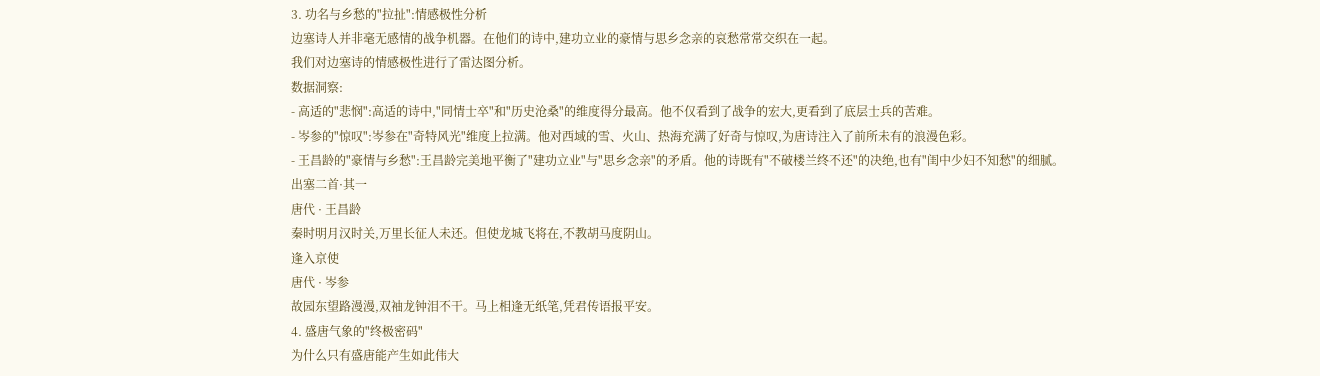3. 功名与乡愁的"拉扯":情感极性分析
边塞诗人并非毫无感情的战争机器。在他们的诗中,建功立业的豪情与思乡念亲的哀愁常常交织在一起。
我们对边塞诗的情感极性进行了雷达图分析。
数据洞察:
- 高适的"悲悯":高适的诗中,"同情士卒"和"历史沧桑"的维度得分最高。他不仅看到了战争的宏大,更看到了底层士兵的苦难。
- 岑参的"惊叹":岑参在"奇特风光"维度上拉满。他对西域的雪、火山、热海充满了好奇与惊叹,为唐诗注入了前所未有的浪漫色彩。
- 王昌龄的"豪情与乡愁":王昌龄完美地平衡了"建功立业"与"思乡念亲"的矛盾。他的诗既有"不破楼兰终不还"的决绝,也有"闺中少妇不知愁"的细腻。
出塞二首·其一
唐代 · 王昌龄
秦时明月汉时关,万里长征人未还。但使龙城飞将在,不教胡马度阴山。
逢入京使
唐代 · 岑参
故园东望路漫漫,双袖龙钟泪不干。马上相逢无纸笔,凭君传语报平安。
4. 盛唐气象的"终极密码"
为什么只有盛唐能产生如此伟大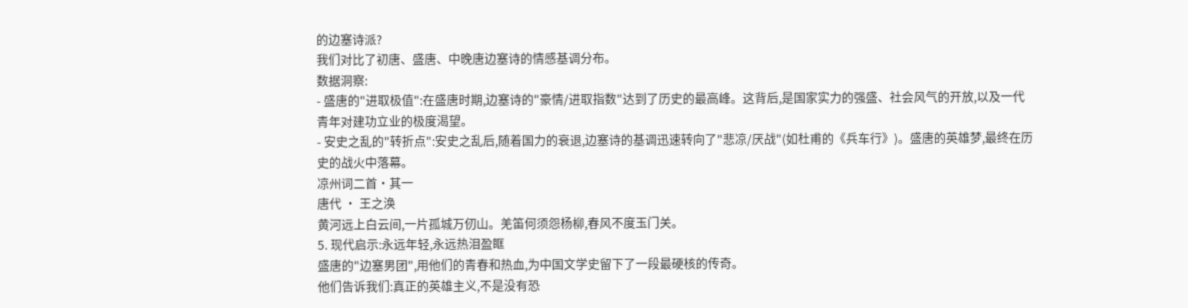的边塞诗派?
我们对比了初唐、盛唐、中晚唐边塞诗的情感基调分布。
数据洞察:
- 盛唐的"进取极值":在盛唐时期,边塞诗的"豪情/进取指数"达到了历史的最高峰。这背后,是国家实力的强盛、社会风气的开放,以及一代青年对建功立业的极度渴望。
- 安史之乱的"转折点":安史之乱后,随着国力的衰退,边塞诗的基调迅速转向了"悲凉/厌战"(如杜甫的《兵车行》)。盛唐的英雄梦,最终在历史的战火中落幕。
凉州词二首·其一
唐代 · 王之涣
黄河远上白云间,一片孤城万仞山。羌笛何须怨杨柳,春风不度玉门关。
5. 现代启示:永远年轻,永远热泪盈眶
盛唐的"边塞男团",用他们的青春和热血,为中国文学史留下了一段最硬核的传奇。
他们告诉我们:真正的英雄主义,不是没有恐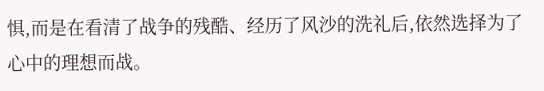惧,而是在看清了战争的残酷、经历了风沙的洗礼后,依然选择为了心中的理想而战。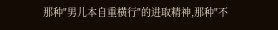那种"男儿本自重横行"的进取精神,那种"不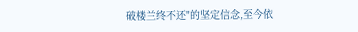破楼兰终不还"的坚定信念,至今依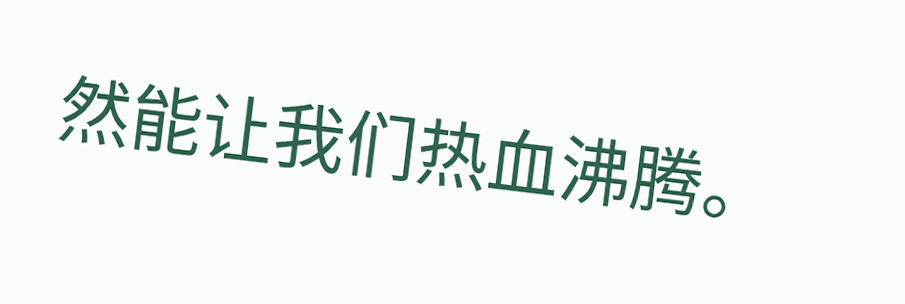然能让我们热血沸腾。